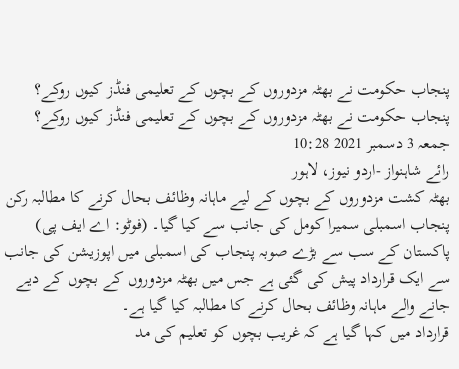پنجاب حکومت نے بھٹہ مزدوروں کے بچوں کے تعلیمی فنڈز کیوں روکے؟
پنجاب حکومت نے بھٹہ مزدوروں کے بچوں کے تعلیمی فنڈز کیوں روکے؟
جمعہ 3 دسمبر 2021 10:28
رائے شاہنواز -اردو نیوز، لاہور
بھٹہ کشت مزدوروں کے بچوں کے لیے ماہانہ وظائف بحال کرنے کا مطالبہ رکن پنجاب اسمبلی سمیرا کومل کی جانب سے کیا گیا۔ (فوٹو: اے ایف پی)
پاکستان کے سب سے بڑے صوبہ پنجاب کی اسمبلی میں اپوزیشن کی جانب سے ایک قرارداد پیش کی گئی ہے جس میں بھٹہ مزدوروں کے بچوں کے دیے جانے والے ماہانہ وظائف بحال کرنے کا مطالبہ کیا گیا ہے۔
قرارداد میں کہا گیا ہے کہ غریب بچوں کو تعلیم کی مد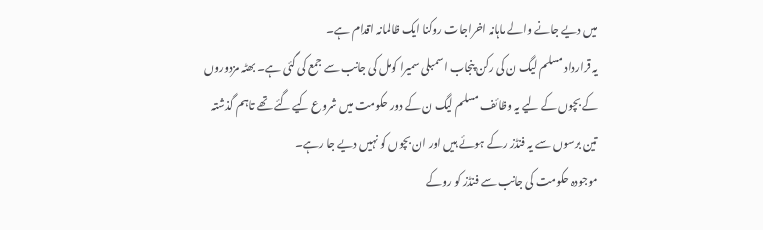میں دیے جانے والے ماہانہ اخراجات روکنا ایک ظالمانہ اقدام ہے۔
یہ قرارداد مسلم لیگ ن کی رکن پنجاب اسمبلی سمیرا کومل کی جانب سے جمع کی گئی ہے۔ بھٹہ مزدوروں کے بچوں کے لیے یہ وظائف مسلم لیگ ن کے دور حکومت میں شروع کیے گئے تھے تاہم گذشتہ تین برسوں سے یہ فنڈز رکے ہوئے ہیں اور ان بچوں کو نہیں دیے جا رہے۔
موجودہ حکومت کی جانب سے فنڈز کو روکے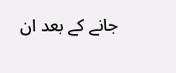جانے کے بعد ان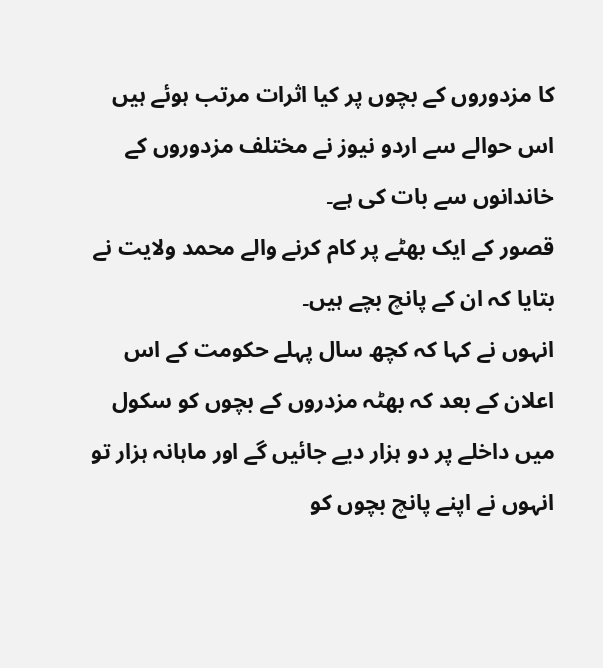کا مزدوروں کے بچوں پر کیا اثرات مرتب ہوئے ہیں اس حوالے سے اردو نیوز نے مختلف مزدوروں کے خاندانوں سے بات کی ہے۔
قصور کے ایک بھٹے پر کام کرنے والے محمد ولایت نے بتایا کہ ان کے پانچ بچے ہیں۔
انہوں نے کہا کہ کچھ سال پہلے حکومت کے اس اعلان کے بعد کہ بھٹہ مزدروں کے بچوں کو سکول میں داخلے پر دو ہزار دیے جائیں گے اور ماہانہ ہزار تو انہوں نے اپنے پانچ بچوں کو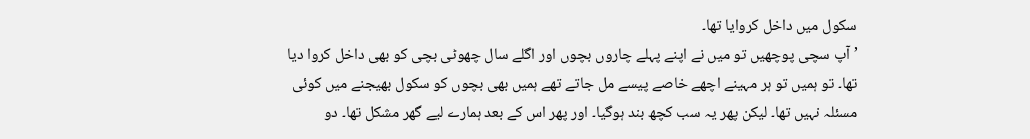سکول میں داخل کروایا تھا۔
’آپ سچی پوچھیں تو میں نے اپنے پہلے چاروں بچوں اور اگلے سال چھوٹی بچی کو بھی داخل کروا دیا تھا۔ تو ہمیں تو ہر مہینے اچھے خاصے پیسے مل جاتے تھے ہمیں بھی بچوں کو سکول بھیجنے میں کوئی مسئلہ نہیں تھا۔ لیکن پھر یہ سب کچھ بند ہوگیا۔ اور پھر اس کے بعد ہمارے لیے گھر مشکل تھا۔ دو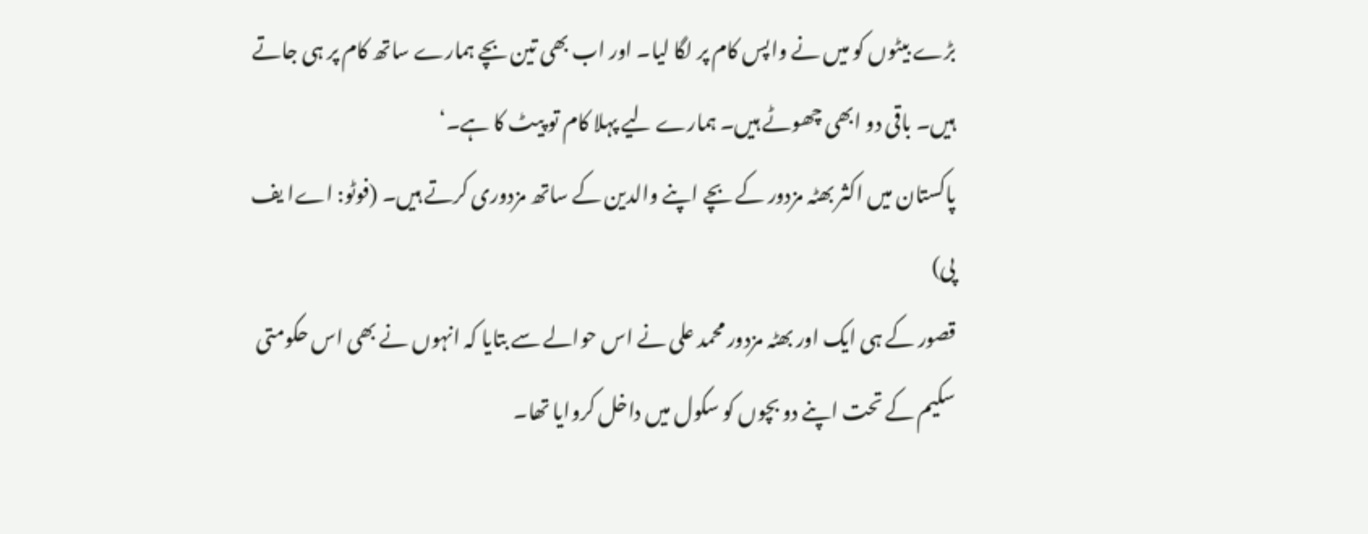بڑے بیٹوں کو میں نے واپس کام پر لگا لیا۔ اور اب بھی تین بچے ہمارے ساتھ کام پر ہی جاتے ہیں۔ باقی دو ابھی چھوٹے ہیں۔ ہمارے لیے پہلا کام تو پیٹ کا ہے۔‘
پاکستان میں اکثر بھٹہ مزدور کے بچے اپنے والدین کے ساتھ مزدوری کرتے ہیں۔ (فوٹو: اےا یف پی)
قصور کے ہی ایک اور بھٹہ مزدور محمد علی نے اس حوالے سے بتایا کہ انہوں نے بھی اس حکومتی سکیم کے تحت اپنے دو بچوں کو سکول میں داخل کروایا تھا۔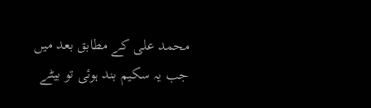محمد علی کے مطابق بعد میں جب یہ سکیم بند ہوئی تو بیٹے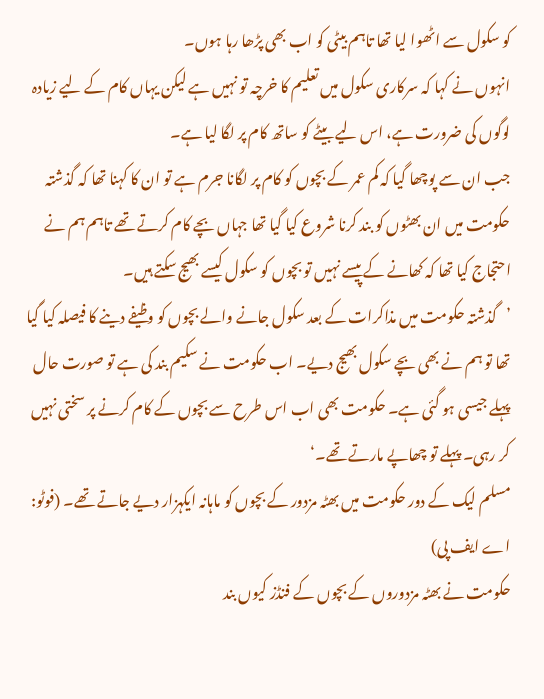کو سکول سے اٹھوا لیا تھا تاہم بیٹی کو اب بھی پڑھا رہا ہوں۔
انہوں نے کہا کہ سرکاری سکول میں تعلیم کا خرچہ تو نہیں ہے لیکن یہاں کام کے لیے زیادہ لوگوں کی ضرورت ہے، اس لیے بیٹے کو ساتھ کام پر لگا لیا ہے۔
جب ان سے پوچھا گیا کہ کم عمر کے بچوں کو کام پر لگانا جرم ہے تو ان کا کہنا تھا کہ گذشتہ حکومت میں ان بھٹوں کو بند کرنا شروع کیا گیا تھا جہاں بچے کام کرتے تھے تاہم ہم نے احتجاج کیا تھا کہ کھانے کے پیسے نہیں تو بچوں کو سکول کیسے بھیج سکتے ہیں۔
’گذشتہ حکومت میں مذاکرات کے بعد سکول جانے والے بچوں کو وظیفے دینے کا فیصلہ کیا گیا تھا تو ہم نے بھی بچے سکول بھیج دیے۔ اب حکومت نے سکیم بند کی ہے تو صورت حال پہلے جیسی ہو گئی ہے۔ حکومت بھی اب اس طرح سے بچوں کے کام کرنے پر سختی نہیں کر رہی۔ پہلے تو چھاپے مارتے تھے۔‘
مسلم لیک کے دور حکومت میں بھٹہ مزدور کے بچوں کو ماہانہ ایکہزار دیے جاتے تھے۔ (فوٹو: اے ایف پی)
حکومت نے بھٹہ مزدوروں کے بچوں کے فنڈز کیوں بند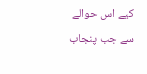کیے اس حوالے سے جب پنجاب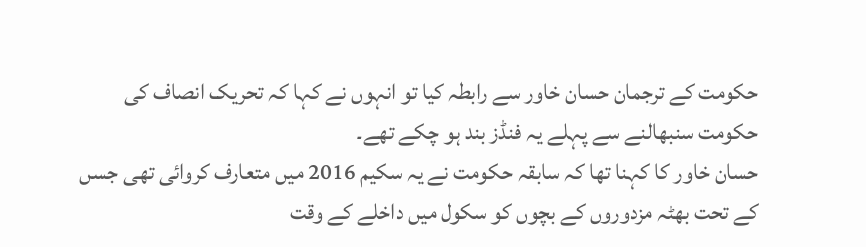حکومت کے ترجمان حسان خاور سے رابطہ کیا تو انہوں نے کہا کہ تحریک انصاف کی حکومت سنبھالنے سے پہلے یہ فنڈز بند ہو چکے تھے۔
حسان خاور کا کہنا تھا کہ سابقہ حکومت نے یہ سکیم 2016 میں متعارف کروائی تھی جسں کے تحت بھٹہ مزدوروں کے بچوں کو سکول میں داخلے کے وقت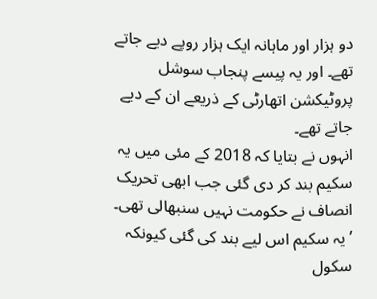دو ہزار اور ماہانہ ایک ہزار روپے دیے جاتے تھے۔ اور یہ پیسے پنجاب سوشل پروٹیکشن اتھارٹی کے ذریعے ان کے دیے جاتے تھے۔
انہوں نے بتایا کہ 2018 کے مئی میں یہ سکیم بند کر دی گئی جب ابھی تحریک انصاف نے حکومت نہیں سنبھالی تھی۔
’یہ سکیم اس لیے بند کی گئی کیونکہ سکول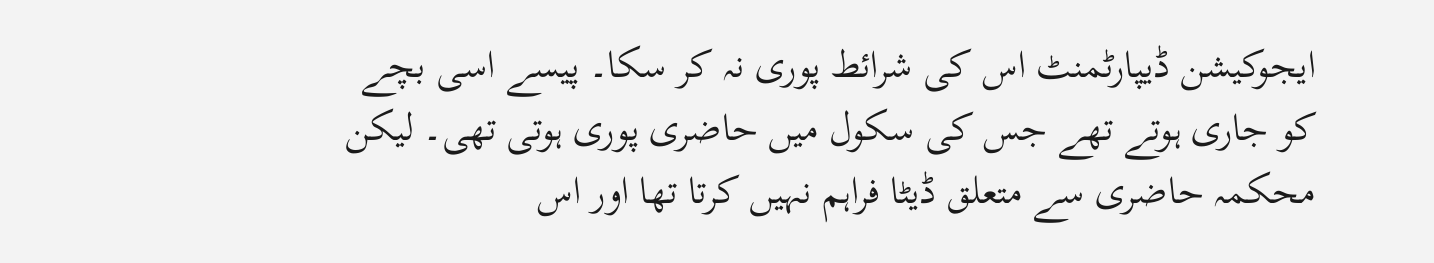ایجوکیشن ڈیپارٹمنٹ اس کی شرائط پوری نہ کر سکا۔ پیسے اسی بچے کو جاری ہوتے تھے جس کی سکول میں حاضری پوری ہوتی تھی۔ لیکن محکمہ حاضری سے متعلق ڈیٹا فراہم نہیں کرتا تھا اور اس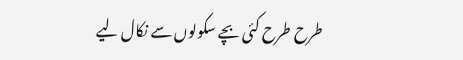طرح طرح کئی بچے سکولوں سے نکال لیے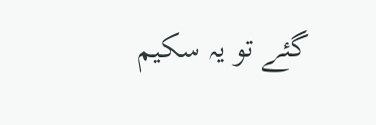گئے تو یہ سکیم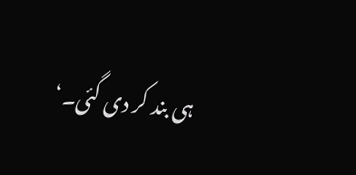ہی بند کر دی گئی۔‘